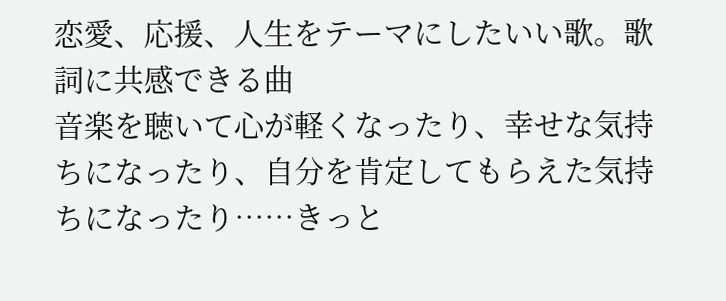恋愛、応援、人生をテーマにしたいい歌。歌詞に共感できる曲
音楽を聴いて心が軽くなったり、幸せな気持ちになったり、自分を肯定してもらえた気持ちになったり……きっと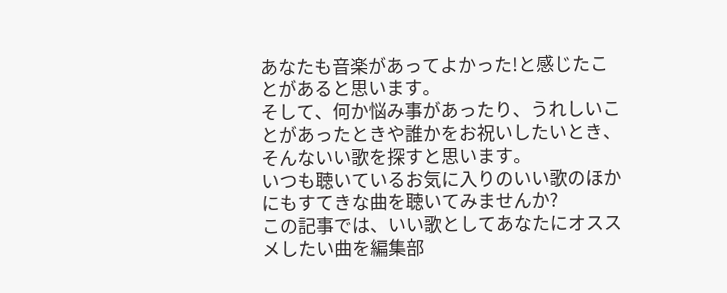あなたも音楽があってよかった!と感じたことがあると思います。
そして、何か悩み事があったり、うれしいことがあったときや誰かをお祝いしたいとき、そんないい歌を探すと思います。
いつも聴いているお気に入りのいい歌のほかにもすてきな曲を聴いてみませんか?
この記事では、いい歌としてあなたにオススメしたい曲を編集部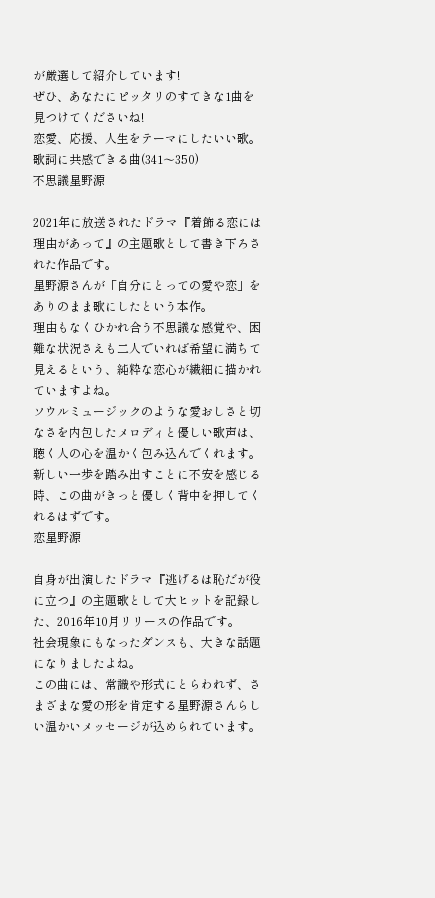が厳選して紹介しています!
ぜひ、あなたにピッタリのすてきな1曲を見つけてくださいね!
恋愛、応援、人生をテーマにしたいい歌。歌詞に共感できる曲(341〜350)
不思議星野源

2021年に放送されたドラマ『着飾る恋には理由があって』の主題歌として書き下ろされた作品です。
星野源さんが「自分にとっての愛や恋」をありのまま歌にしたという本作。
理由もなくひかれ合う不思議な感覚や、困難な状況さえも二人でいれば希望に満ちて見えるという、純粋な恋心が繊細に描かれていますよね。
ソウルミュージックのような愛おしさと切なさを内包したメロディと優しい歌声は、聴く人の心を温かく包み込んでくれます。
新しい一歩を踏み出すことに不安を感じる時、この曲がきっと優しく背中を押してくれるはずです。
恋星野源

自身が出演したドラマ『逃げるは恥だが役に立つ』の主題歌として大ヒットを記録した、2016年10月リリースの作品です。
社会現象にもなったダンスも、大きな話題になりましたよね。
この曲には、常識や形式にとらわれず、さまざまな愛の形を肯定する星野源さんらしい温かいメッセージが込められています。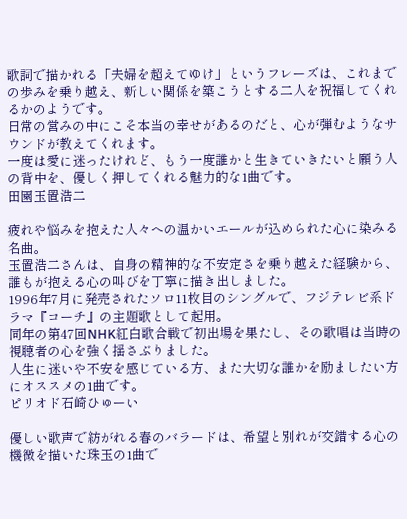歌詞で描かれる「夫婦を超えてゆけ」というフレーズは、これまでの歩みを乗り越え、新しい関係を築こうとする二人を祝福してくれるかのようです。
日常の営みの中にこそ本当の幸せがあるのだと、心が弾むようなサウンドが教えてくれます。
一度は愛に迷ったけれど、もう一度誰かと生きていきたいと願う人の背中を、優しく押してくれる魅力的な1曲です。
田園玉置浩二

疲れや悩みを抱えた人々への温かいエールが込められた心に染みる名曲。
玉置浩二さんは、自身の精神的な不安定さを乗り越えた経験から、誰もが抱える心の叫びを丁寧に描き出しました。
1996年7月に発売されたソロ11枚目のシングルで、フジテレビ系ドラマ『コーチ』の主題歌として起用。
同年の第47回NHK紅白歌合戦で初出場を果たし、その歌唱は当時の視聴者の心を強く揺さぶりました。
人生に迷いや不安を感じている方、また大切な誰かを励ましたい方にオススメの1曲です。
ピリオド石崎ひゅーい

優しい歌声で紡がれる春のバラードは、希望と別れが交錯する心の機微を描いた珠玉の1曲で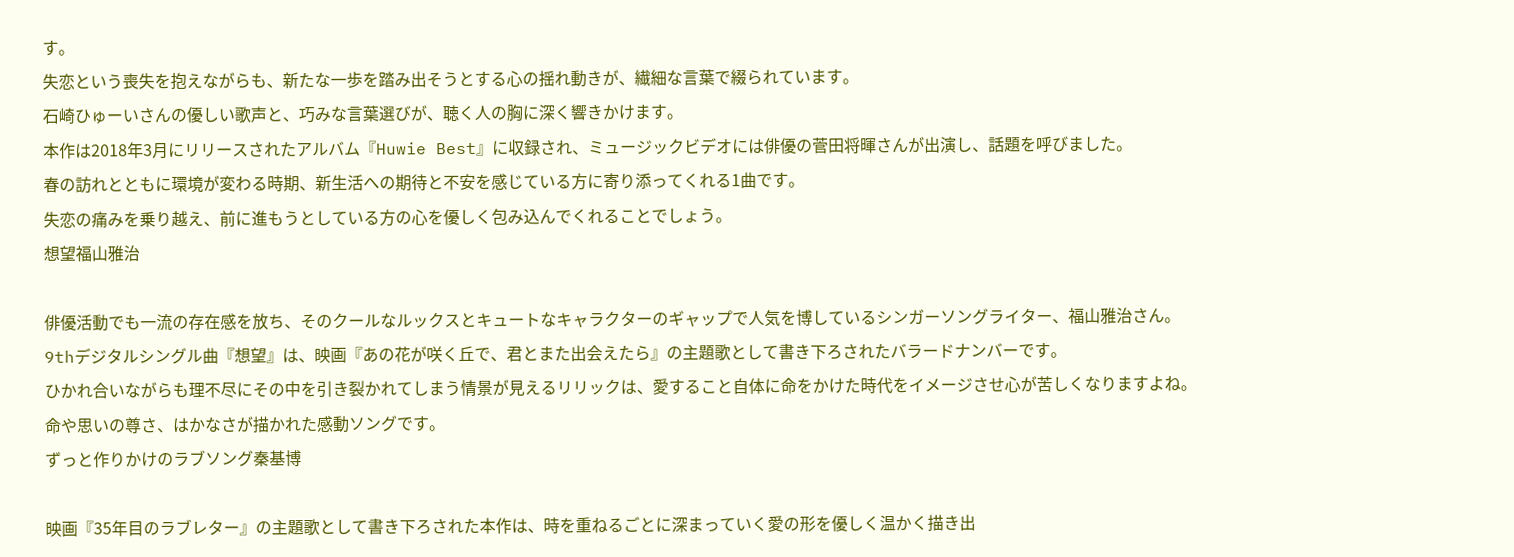す。
失恋という喪失を抱えながらも、新たな一歩を踏み出そうとする心の揺れ動きが、繊細な言葉で綴られています。
石崎ひゅーいさんの優しい歌声と、巧みな言葉選びが、聴く人の胸に深く響きかけます。
本作は2018年3月にリリースされたアルバム『Huwie Best』に収録され、ミュージックビデオには俳優の菅田将暉さんが出演し、話題を呼びました。
春の訪れとともに環境が変わる時期、新生活への期待と不安を感じている方に寄り添ってくれる1曲です。
失恋の痛みを乗り越え、前に進もうとしている方の心を優しく包み込んでくれることでしょう。
想望福山雅治

俳優活動でも一流の存在感を放ち、そのクールなルックスとキュートなキャラクターのギャップで人気を博しているシンガーソングライター、福山雅治さん。
9thデジタルシングル曲『想望』は、映画『あの花が咲く丘で、君とまた出会えたら』の主題歌として書き下ろされたバラードナンバーです。
ひかれ合いながらも理不尽にその中を引き裂かれてしまう情景が見えるリリックは、愛すること自体に命をかけた時代をイメージさせ心が苦しくなりますよね。
命や思いの尊さ、はかなさが描かれた感動ソングです。
ずっと作りかけのラブソング秦基博

映画『35年目のラブレター』の主題歌として書き下ろされた本作は、時を重ねるごとに深まっていく愛の形を優しく温かく描き出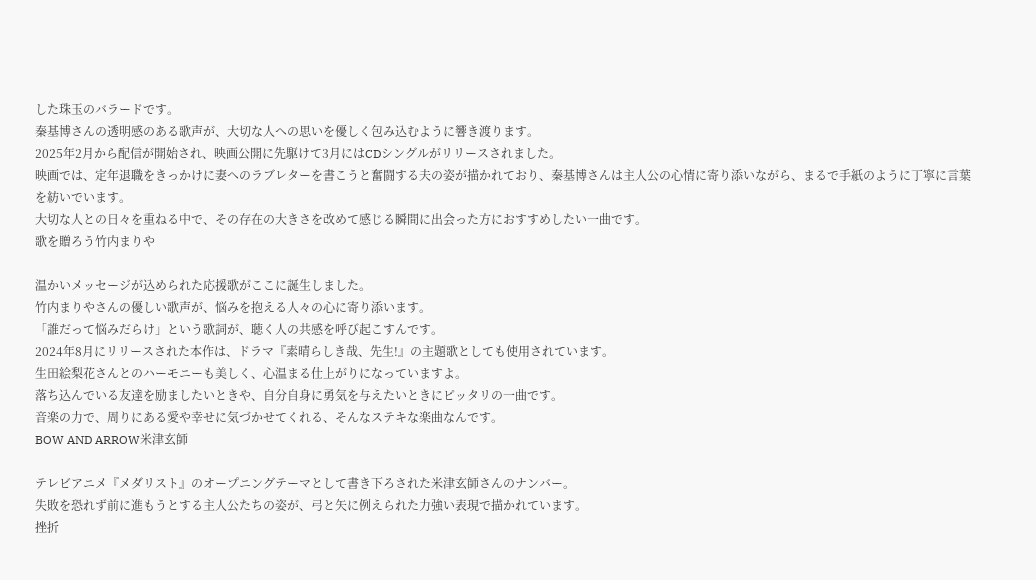した珠玉のバラードです。
秦基博さんの透明感のある歌声が、大切な人への思いを優しく包み込むように響き渡ります。
2025年2月から配信が開始され、映画公開に先駆けて3月にはCDシングルがリリースされました。
映画では、定年退職をきっかけに妻へのラブレターを書こうと奮闘する夫の姿が描かれており、秦基博さんは主人公の心情に寄り添いながら、まるで手紙のように丁寧に言葉を紡いでいます。
大切な人との日々を重ねる中で、その存在の大きさを改めて感じる瞬間に出会った方におすすめしたい一曲です。
歌を贈ろう竹内まりや

温かいメッセージが込められた応援歌がここに誕生しました。
竹内まりやさんの優しい歌声が、悩みを抱える人々の心に寄り添います。
「誰だって悩みだらけ」という歌詞が、聴く人の共感を呼び起こすんです。
2024年8月にリリースされた本作は、ドラマ『素晴らしき哉、先生!』の主題歌としても使用されています。
生田絵梨花さんとのハーモニーも美しく、心温まる仕上がりになっていますよ。
落ち込んでいる友達を励ましたいときや、自分自身に勇気を与えたいときにピッタリの一曲です。
音楽の力で、周りにある愛や幸せに気づかせてくれる、そんなステキな楽曲なんです。
BOW AND ARROW米津玄師

テレビアニメ『メダリスト』のオープニングテーマとして書き下ろされた米津玄師さんのナンバー。
失敗を恐れず前に進もうとする主人公たちの姿が、弓と矢に例えられた力強い表現で描かれています。
挫折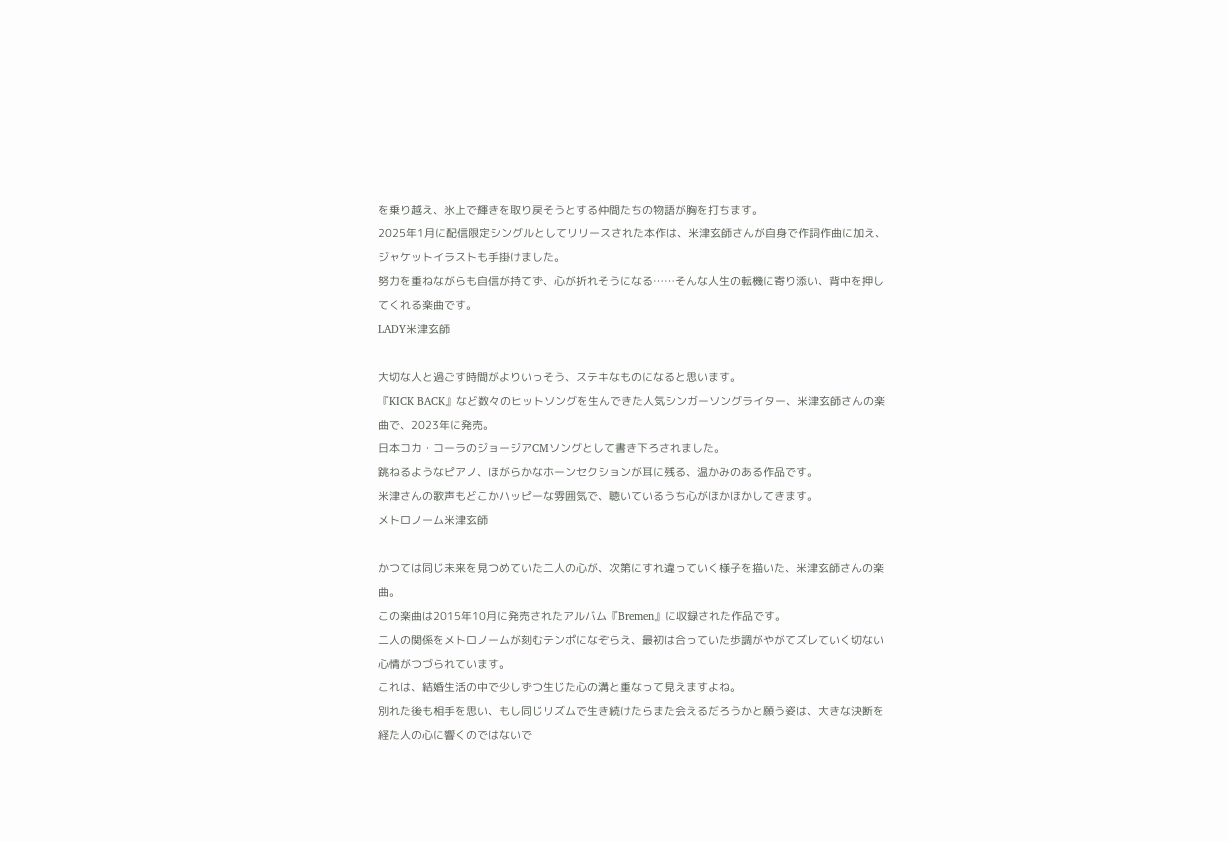を乗り越え、氷上で輝きを取り戻そうとする仲間たちの物語が胸を打ちます。
2025年1月に配信限定シングルとしてリリースされた本作は、米津玄師さんが自身で作詞作曲に加え、ジャケットイラストも手掛けました。
努力を重ねながらも自信が持てず、心が折れそうになる……そんな人生の転機に寄り添い、背中を押してくれる楽曲です。
LADY米津玄師

大切な人と過ごす時間がよりいっそう、ステキなものになると思います。
『KICK BACK』など数々のヒットソングを生んできた人気シンガーソングライター、米津玄師さんの楽曲で、2023年に発売。
日本コカ・コーラのジョージアCMソングとして書き下ろされました。
跳ねるようなピアノ、ほがらかなホーンセクションが耳に残る、温かみのある作品です。
米津さんの歌声もどこかハッピーな雰囲気で、聴いているうち心がほかほかしてきます。
メトロノーム米津玄師

かつては同じ未来を見つめていた二人の心が、次第にすれ違っていく様子を描いた、米津玄師さんの楽曲。
この楽曲は2015年10月に発売されたアルバム『Bremen』に収録された作品です。
二人の関係をメトロノームが刻むテンポになぞらえ、最初は合っていた歩調がやがてズレていく切ない心情がつづられています。
これは、結婚生活の中で少しずつ生じた心の溝と重なって見えますよね。
別れた後も相手を思い、もし同じリズムで生き続けたらまた会えるだろうかと願う姿は、大きな決断を経た人の心に響くのではないで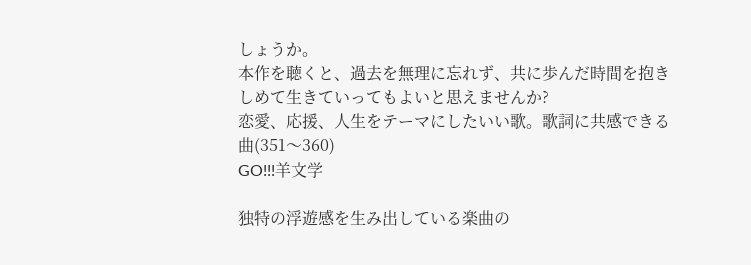しょうか。
本作を聴くと、過去を無理に忘れず、共に歩んだ時間を抱きしめて生きていってもよいと思えませんか?
恋愛、応援、人生をテーマにしたいい歌。歌詞に共感できる曲(351〜360)
GO!!!羊文学

独特の浮遊感を生み出している楽曲の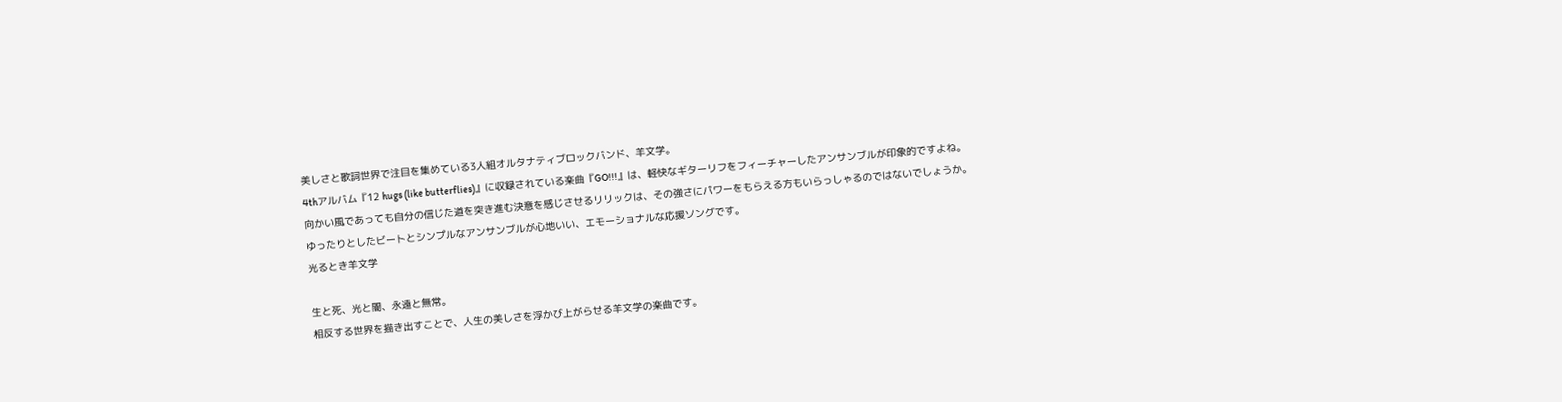美しさと歌詞世界で注目を集めている3人組オルタナティブロックバンド、羊文学。
4thアルバム『12 hugs (like butterflies)』に収録されている楽曲『GO!!!』は、軽快なギターリフをフィーチャーしたアンサンブルが印象的ですよね。
向かい風であっても自分の信じた道を突き進む決意を感じさせるリリックは、その強さにパワーをもらえる方もいらっしゃるのではないでしょうか。
ゆったりとしたビートとシンプルなアンサンブルが心地いい、エモーショナルな応援ソングです。
光るとき羊文学

生と死、光と闇、永遠と無常。
相反する世界を描き出すことで、人生の美しさを浮かび上がらせる羊文学の楽曲です。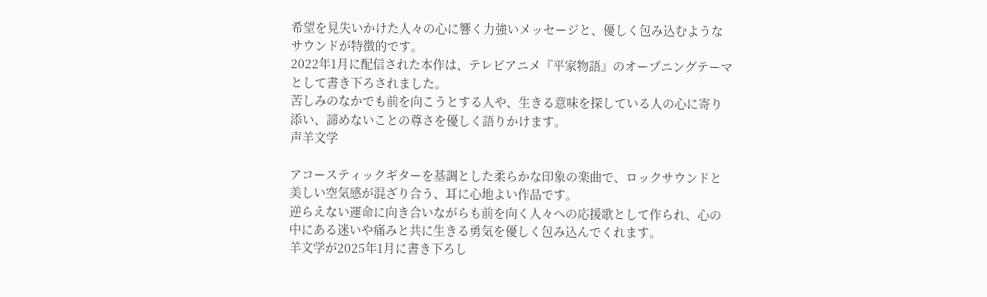希望を見失いかけた人々の心に響く力強いメッセージと、優しく包み込むようなサウンドが特徴的です。
2022年1月に配信された本作は、テレビアニメ『平家物語』のオープニングテーマとして書き下ろされました。
苦しみのなかでも前を向こうとする人や、生きる意味を探している人の心に寄り添い、諦めないことの尊さを優しく語りかけます。
声羊文学

アコースティックギターを基調とした柔らかな印象の楽曲で、ロックサウンドと美しい空気感が混ざり合う、耳に心地よい作品です。
逆らえない運命に向き合いながらも前を向く人々への応援歌として作られ、心の中にある迷いや痛みと共に生きる勇気を優しく包み込んでくれます。
羊文学が2025年1月に書き下ろし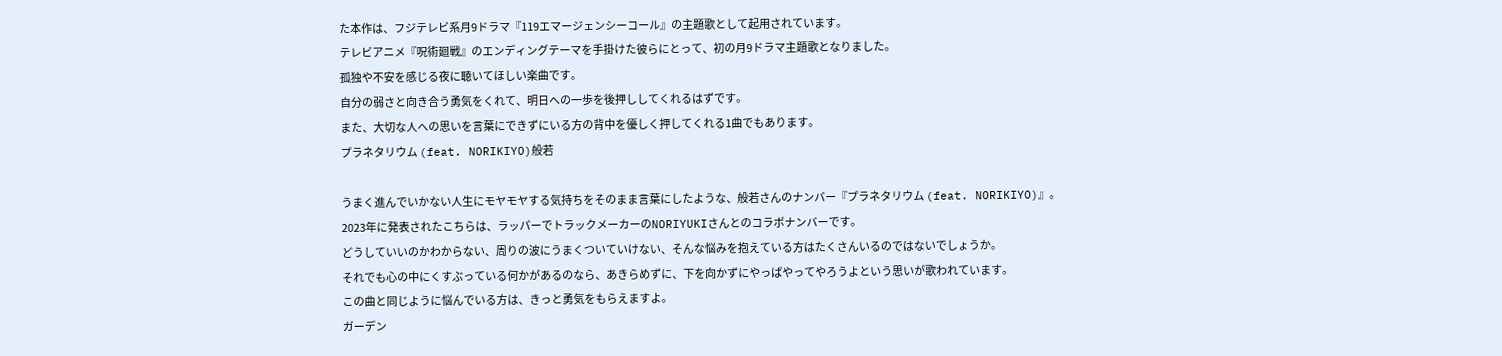た本作は、フジテレビ系月9ドラマ『119エマージェンシーコール』の主題歌として起用されています。
テレビアニメ『呪術廻戦』のエンディングテーマを手掛けた彼らにとって、初の月9ドラマ主題歌となりました。
孤独や不安を感じる夜に聴いてほしい楽曲です。
自分の弱さと向き合う勇気をくれて、明日への一歩を後押ししてくれるはずです。
また、大切な人への思いを言葉にできずにいる方の背中を優しく押してくれる1曲でもあります。
プラネタリウム (feat. NORIKIYO)般若

うまく進んでいかない人生にモヤモヤする気持ちをそのまま言葉にしたような、般若さんのナンバー『プラネタリウム (feat. NORIKIYO)』。
2023年に発表されたこちらは、ラッパーでトラックメーカーのNORIYUKIさんとのコラボナンバーです。
どうしていいのかわからない、周りの波にうまくついていけない、そんな悩みを抱えている方はたくさんいるのではないでしょうか。
それでも心の中にくすぶっている何かがあるのなら、あきらめずに、下を向かずにやっぱやってやろうよという思いが歌われています。
この曲と同じように悩んでいる方は、きっと勇気をもらえますよ。
ガーデン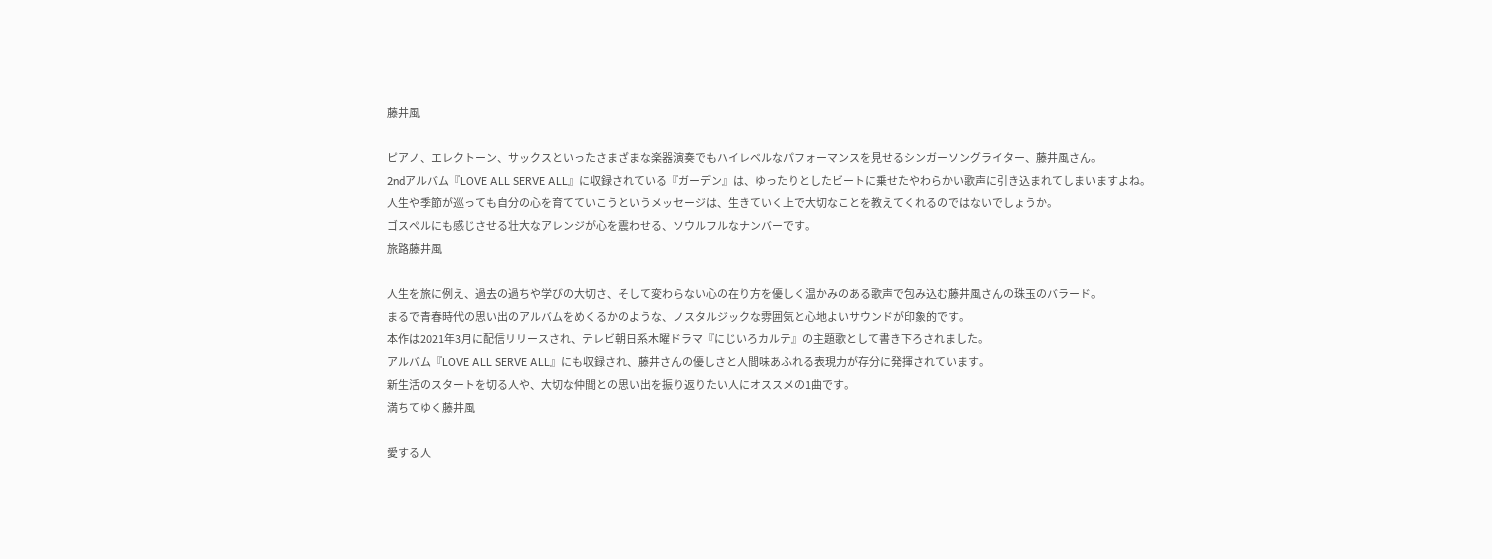藤井風

ピアノ、エレクトーン、サックスといったさまざまな楽器演奏でもハイレベルなパフォーマンスを見せるシンガーソングライター、藤井風さん。
2ndアルバム『LOVE ALL SERVE ALL』に収録されている『ガーデン』は、ゆったりとしたビートに乗せたやわらかい歌声に引き込まれてしまいますよね。
人生や季節が巡っても自分の心を育てていこうというメッセージは、生きていく上で大切なことを教えてくれるのではないでしょうか。
ゴスペルにも感じさせる壮大なアレンジが心を震わせる、ソウルフルなナンバーです。
旅路藤井風

人生を旅に例え、過去の過ちや学びの大切さ、そして変わらない心の在り方を優しく温かみのある歌声で包み込む藤井風さんの珠玉のバラード。
まるで青春時代の思い出のアルバムをめくるかのような、ノスタルジックな雰囲気と心地よいサウンドが印象的です。
本作は2021年3月に配信リリースされ、テレビ朝日系木曜ドラマ『にじいろカルテ』の主題歌として書き下ろされました。
アルバム『LOVE ALL SERVE ALL』にも収録され、藤井さんの優しさと人間味あふれる表現力が存分に発揮されています。
新生活のスタートを切る人や、大切な仲間との思い出を振り返りたい人にオススメの1曲です。
満ちてゆく藤井風

愛する人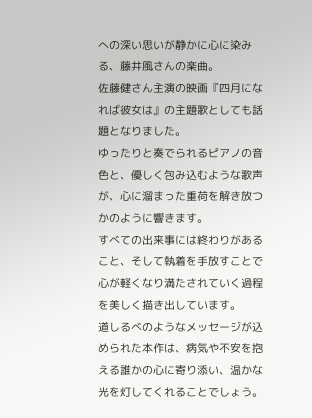への深い思いが静かに心に染みる、藤井風さんの楽曲。
佐藤健さん主演の映画『四月になれば彼女は』の主題歌としても話題となりました。
ゆったりと奏でられるピアノの音色と、優しく包み込むような歌声が、心に溜まった重荷を解き放つかのように響きます。
すべての出来事には終わりがあること、そして執着を手放すことで心が軽くなり満たされていく過程を美しく描き出しています。
道しるべのようなメッセージが込められた本作は、病気や不安を抱える誰かの心に寄り添い、温かな光を灯してくれることでしょう。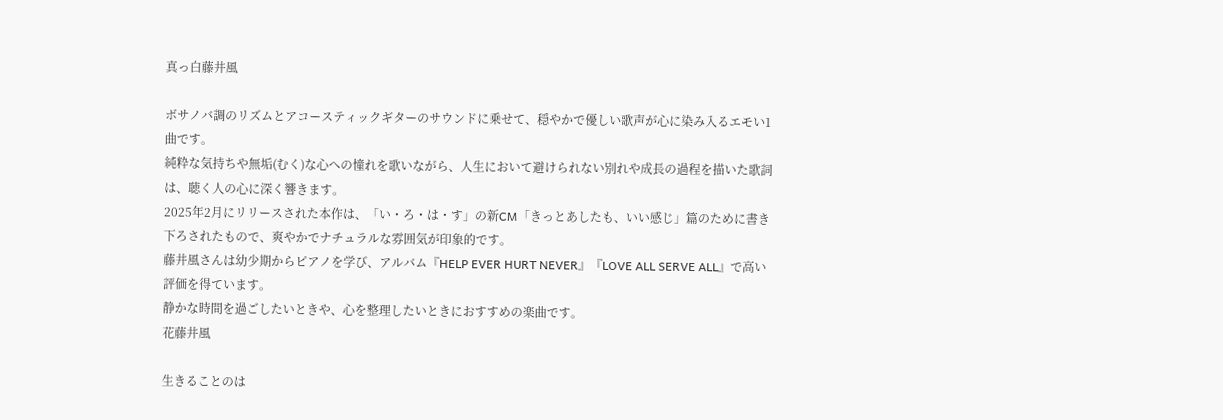真っ白藤井風

ボサノバ調のリズムとアコースティックギターのサウンドに乗せて、穏やかで優しい歌声が心に染み入るエモい1曲です。
純粋な気持ちや無垢(むく)な心への憧れを歌いながら、人生において避けられない別れや成長の過程を描いた歌詞は、聴く人の心に深く響きます。
2025年2月にリリースされた本作は、「い・ろ・は・す」の新CM「きっとあしたも、いい感じ」篇のために書き下ろされたもので、爽やかでナチュラルな雰囲気が印象的です。
藤井風さんは幼少期からピアノを学び、アルバム『HELP EVER HURT NEVER』『LOVE ALL SERVE ALL』で高い評価を得ています。
静かな時間を過ごしたいときや、心を整理したいときにおすすめの楽曲です。
花藤井風

生きることのは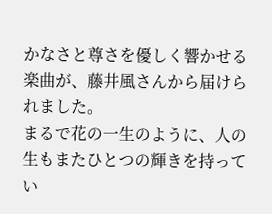かなさと尊さを優しく響かせる楽曲が、藤井風さんから届けられました。
まるで花の一生のように、人の生もまたひとつの輝きを持ってい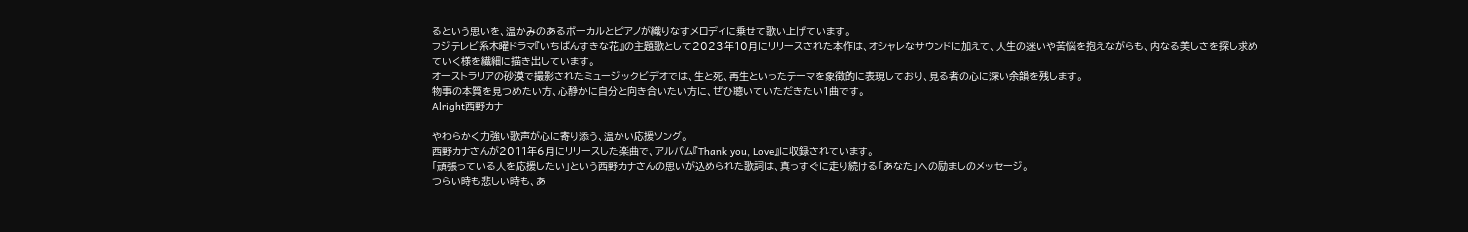るという思いを、温かみのあるボーカルとピアノが織りなすメロディに乗せて歌い上げています。
フジテレビ系木曜ドラマ『いちばんすきな花』の主題歌として2023年10月にリリースされた本作は、オシャレなサウンドに加えて、人生の迷いや苦悩を抱えながらも、内なる美しさを探し求めていく様を繊細に描き出しています。
オーストラリアの砂漠で撮影されたミュージックビデオでは、生と死、再生といったテーマを象徴的に表現しており、見る者の心に深い余韻を残します。
物事の本質を見つめたい方、心静かに自分と向き合いたい方に、ぜひ聴いていただきたい1曲です。
Alright西野カナ

やわらかく力強い歌声が心に寄り添う、温かい応援ソング。
西野カナさんが2011年6月にリリースした楽曲で、アルバム『Thank you, Love』に収録されています。
「頑張っている人を応援したい」という西野カナさんの思いが込められた歌詞は、真っすぐに走り続ける「あなた」への励ましのメッセージ。
つらい時も悲しい時も、あ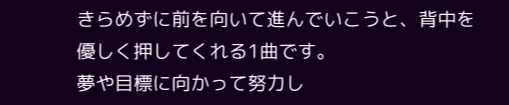きらめずに前を向いて進んでいこうと、背中を優しく押してくれる1曲です。
夢や目標に向かって努力し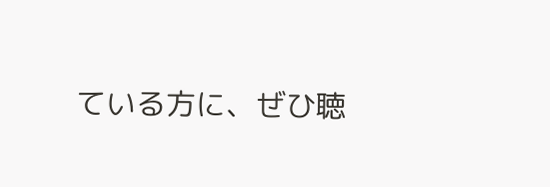ている方に、ぜひ聴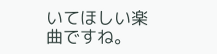いてほしい楽曲ですね。